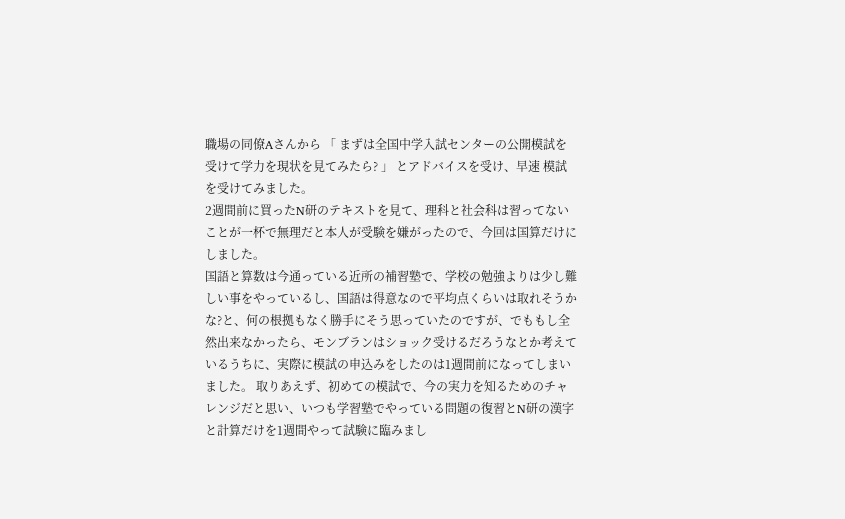職場の同僚Aさんから 「 まずは全国中学入試センターの公開模試を受けて学力を現状を見てみたら? 」 とアドバイスを受け、早速 模試を受けてみました。
2週間前に買ったN研のテキストを見て、理科と社会科は習ってないことが一杯で無理だと本人が受験を嫌がったので、今回は国算だけにしました。
国語と算数は今通っている近所の補習塾で、学校の勉強よりは少し難しい事をやっているし、国語は得意なので平均点くらいは取れそうかな?と、何の根拠もなく勝手にそう思っていたのですが、でももし全然出来なかったら、モンブランはショック受けるだろうなとか考えているうちに、実際に模試の申込みをしたのは1週間前になってしまいました。 取りあえず、初めての模試で、今の実力を知るためのチャレンジだと思い、いつも学習塾でやっている問題の復習とN研の漢字と計算だけを1週間やって試験に臨みまし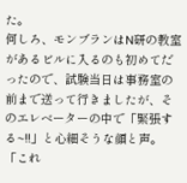た。
何しろ、モンブランはN研の教室があるビルに入るのも初めてだったので、試験当日は事務室の前まで送って行きましたが、そのエレベーターの中で「緊張する~!!」と心細そうな顔と声。 「これ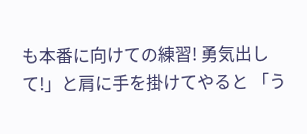も本番に向けての練習! 勇気出して!」と肩に手を掛けてやると 「う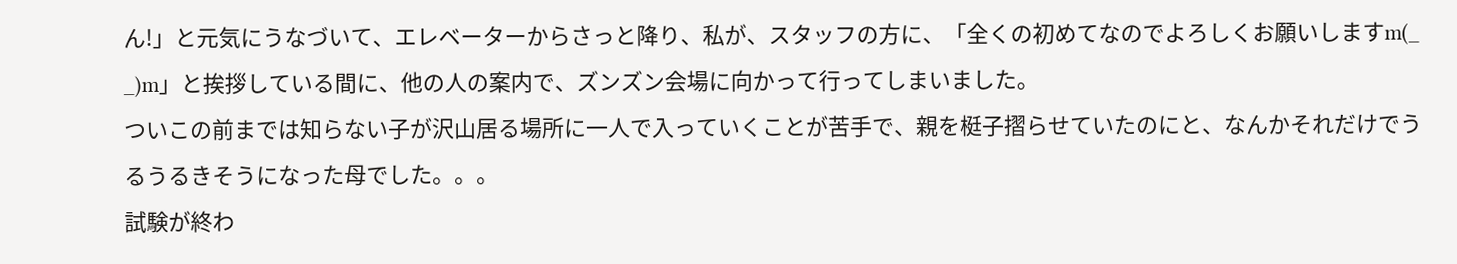ん!」と元気にうなづいて、エレベーターからさっと降り、私が、スタッフの方に、「全くの初めてなのでよろしくお願いしますm(_ _)m」と挨拶している間に、他の人の案内で、ズンズン会場に向かって行ってしまいました。
ついこの前までは知らない子が沢山居る場所に一人で入っていくことが苦手で、親を梃子摺らせていたのにと、なんかそれだけでうるうるきそうになった母でした。。。
試験が終わ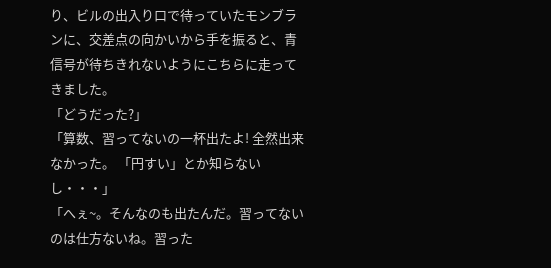り、ビルの出入り口で待っていたモンブランに、交差点の向かいから手を振ると、青信号が待ちきれないようにこちらに走ってきました。
「どうだった?」
「算数、習ってないの一杯出たよ! 全然出来なかった。 「円すい」とか知らないし・・・」
「へぇ~。そんなのも出たんだ。習ってないのは仕方ないね。習った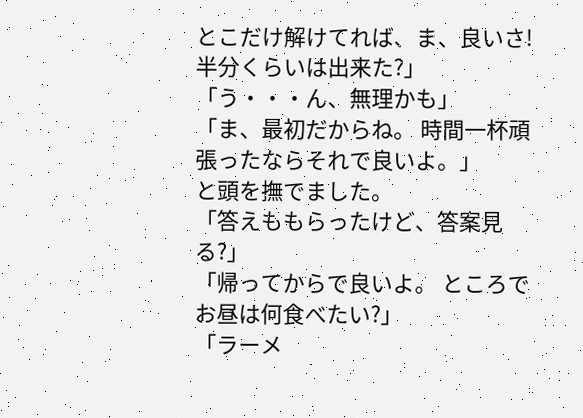とこだけ解けてれば、ま、良いさ! 半分くらいは出来た?」
「う・・・ん、無理かも」
「ま、最初だからね。 時間一杯頑張ったならそれで良いよ。」
と頭を撫でました。
「答えももらったけど、答案見る?」
「帰ってからで良いよ。 ところでお昼は何食べたい?」
「ラーメ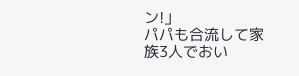ン!」
パパも合流して家族3人でおい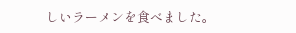しいラーメンを食べました。